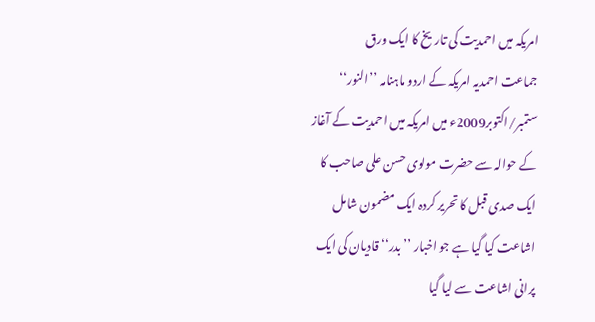امریکہ میں احمدیت کی تاریخ کا ایک ورق
جماعت احمدیہ امریکہ کے اردو ماہنامہ ’’النور‘‘ ستمبر/اکتوبر2009ء میں امریکہ میں احمدیت کے آغاز کے حوالہ سے حضرت مولوی حسن علی صاحب کا ایک صدی قبل کا تحریر کردہ ایک مضمون شامل اشاعت کیا گیا ہے جو اخبار ’’بدر‘‘ قادیان کی ایک پرانی اشاعت سے لیا گیا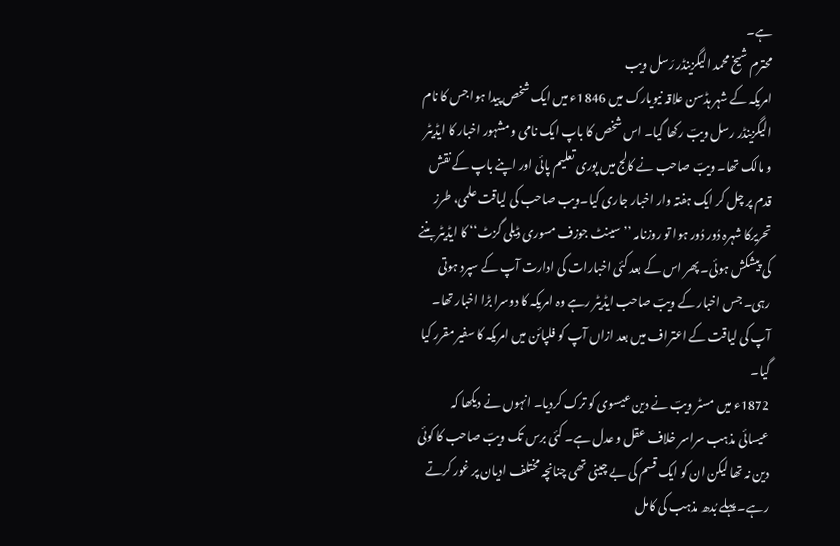ہے۔
محترم شیخ محمد الیگزینڈر رَسل ویب
امریکہ کے شہر ہڈسن علاقہ نیویارک میں 1846ء میں ایک شخص پیدا ہوا جس کا نام الیگزینڈر رسل ویبؔ رکھا گیا۔ اس شخص کا باپ ایک نامی و مشہور اخبار کا ایڈیٹر و مالک تھا۔ ویبؔ صاحب نے کالج میں پوری تعلیم پائی اور اپنے باپ کے نقش قدم پر چل کر ایک ہفتہ وار اخبار جاری کیا۔ویب صاحب کی لیاقت علمی، طرز تحریرکا شہرہ دُور دُور ہوا تو روزنامہ ’’سینٹ جوزف مسوری ڈیلی گزٹ‘‘ کا ایڈیٹر بننے کی پیشکش ہوئی۔ پھر اس کے بعد کئی اخبارات کی ادارت آپ کے سپرد ہوتی رہی۔ جس اخبار کے ویبؔ صاحب ایڈیٹر رہے وہ امریکہ کا دوسرا بڑا اخبار تھا۔ آپ کی لیاقت کے اعتراف میں بعد ازاں آپ کو فلپائن میں امریکہ کا سفیر مقرر کیا گیا۔
1872ء میں مسٹر ویبؔ نے دین عیسوی کو ترک کردیا۔ انہوں نے دیکھا کہ عیسائی مذہب سراسر خلاف عقل و عدل ہے۔ کئی برس تک ویبؔ صاحب کا کوئی دین نہ تھا لیکن ان کو ایک قسم کی بے چینی تھی چنانچہ مختلف ادیان پر غور کرتے رہے۔ پہلے بُدھ مذہب کی کامل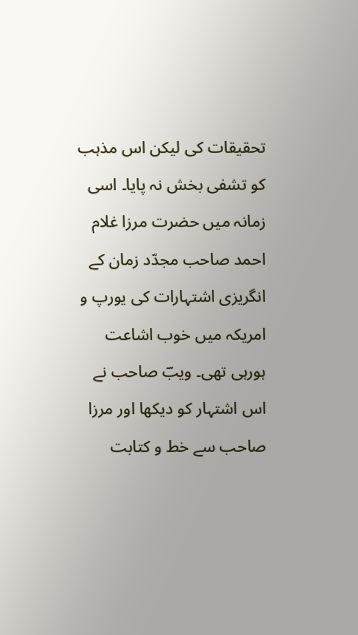تحقیقات کی لیکن اس مذہب کو تشفی بخش نہ پایا۔ اسی زمانہ میں حضرت مرزا غلام احمد صاحب مجدّد زمان کے انگریزی اشتہارات کی یورپ و امریکہ میں خوب اشاعت ہورہی تھی۔ ویبؔ صاحب نے اس اشتہار کو دیکھا اور مرزا صاحب سے خط و کتابت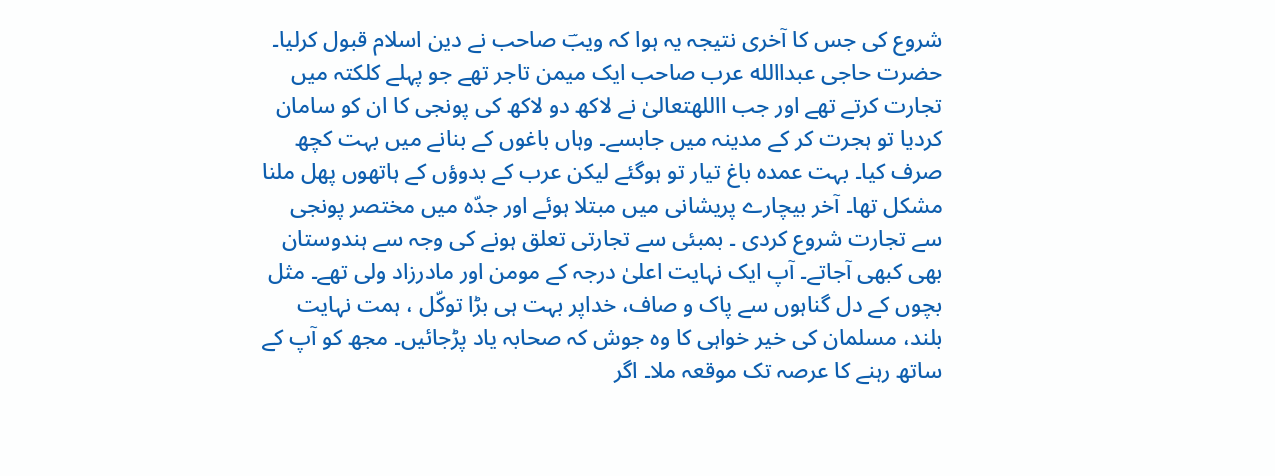شروع کی جس کا آخری نتیجہ یہ ہوا کہ ویبؔ صاحب نے دین اسلام قبول کرلیا۔
حضرت حاجی عبداالله عرب صاحب ایک میمن تاجر تھے جو پہلے کلکتہ میں تجارت کرتے تھے اور جب االلهتعالیٰ نے لاکھ دو لاکھ کی پونجی کا ان کو سامان کردیا تو ہجرت کر کے مدینہ میں جابسے۔ وہاں باغوں کے بنانے میں بہت کچھ صرف کیا۔ بہت عمدہ باغ تیار تو ہوگئے لیکن عرب کے بدوؤں کے ہاتھوں پھل ملنا مشکل تھا۔ آخر بیچارے پریشانی میں مبتلا ہوئے اور جدّہ میں مختصر پونجی سے تجارت شروع کردی ۔ بمبئی سے تجارتی تعلق ہونے کی وجہ سے ہندوستان بھی کبھی آجاتے۔ آپ ایک نہایت اعلیٰ درجہ کے مومن اور مادرزاد ولی تھے۔ مثل بچوں کے دل گناہوں سے پاک و صاف، خداپر بہت ہی بڑا توکّل ، ہمت نہایت بلند، مسلمان کی خیر خواہی کا وہ جوش کہ صحابہ یاد پڑجائیں۔ مجھ کو آپ کے ساتھ رہنے کا عرصہ تک موقعہ ملا۔ اگر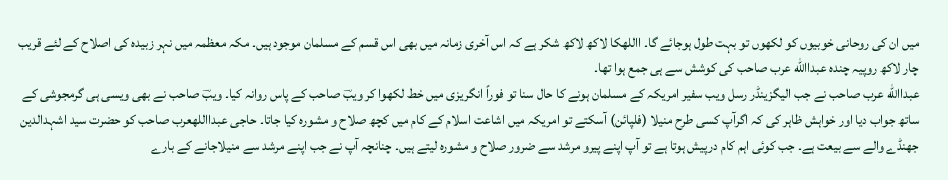میں ان کی روحانی خوبیوں کو لکھوں تو بہت طول ہوجائے گا۔ االلهکا لاکھ لاکھ شکر ہے کہ اس آخری زمانہ میں بھی اس قسم کے مسلمان موجود ہیں۔ مکہ معظمہ میں نہر زبیدہ کی اصلاح کے لئے قریب چار لاکھ روپیہ چندہ عبداالله عرب صاحب کی کوشش سے ہی جمع ہوا تھا۔
عبداالله عرب صاحب نے جب الیگزینڈر رسل ویب سفیر امریکہ کے مسلمان ہونے کا حال سنا تو فوراً انگریزی میں خط لکھوا کر ویبؔ صاحب کے پاس روانہ کیا۔ ویبؔ صاحب نے بھی ویسی ہی گرمجوشی کے ساتھ جواب دیا اور خواہش ظاہر کی کہ اگرآپ کسی طرح منیلا (فلپائن) آسکتے تو امریکہ میں اشاعت اسلام کے کام میں کچھ صلاح و مشورہ کیا جاتا۔ حاجی عبدااللهعرب صاحب کو حضرت سید اشہدالدین جھنڈے والے سے بیعت ہے۔ جب کوئی اہم کام درپیش ہوتا ہے تو آپ اپنے پیرو مرشد سے ضرور صلاح و مشورہ لیتے ہیں۔ چنانچہ آپ نے جب اپنے مرشد سے منیلاجانے کے بارے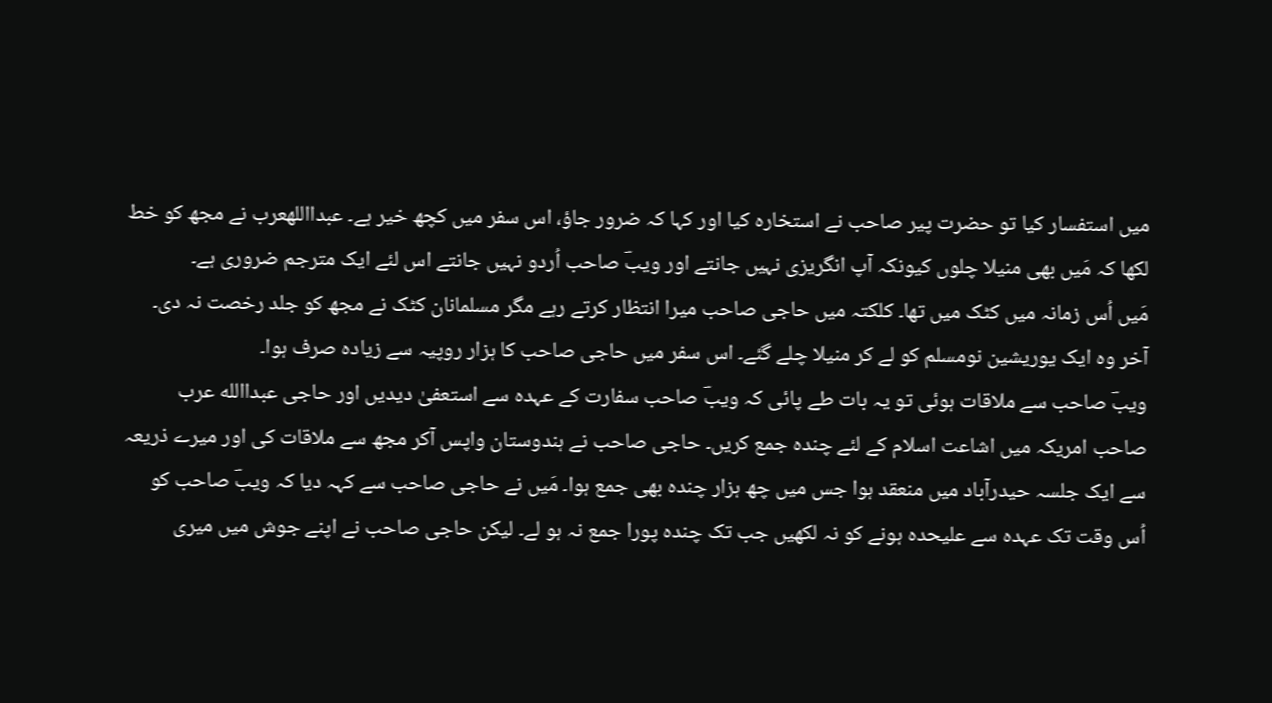میں استفسار کیا تو حضرت پیر صاحب نے استخارہ کیا اور کہا کہ ضرور جاؤ، اس سفر میں کچھ خیر ہے۔ عبدااللهعرب نے مجھ کو خط لکھا کہ مَیں بھی منیلا چلوں کیونکہ آپ انگریزی نہیں جانتے اور ویبؔ صاحب اُردو نہیں جانتے اس لئے ایک مترجم ضروری ہے۔
مَیں اُس زمانہ میں کٹک میں تھا۔ کلکتہ میں حاجی صاحب میرا انتظار کرتے رہے مگر مسلمانان کٹک نے مجھ کو جلد رخصت نہ دی۔ آخر وہ ایک یوریشین نومسلم کو لے کر منیلا چلے گئے۔ اس سفر میں حاجی صاحب کا ہزار روپیہ سے زیادہ صرف ہوا۔
ویبؔ صاحب سے ملاقات ہوئی تو یہ بات طے پائی کہ ویبؔ صاحب سفارت کے عہدہ سے استعفیٰ دیدیں اور حاجی عبداالله عرب صاحب امریکہ میں اشاعت اسلام کے لئے چندہ جمع کریں۔ حاجی صاحب نے ہندوستان واپس آکر مجھ سے ملاقات کی اور میرے ذریعہ سے ایک جلسہ حیدرآباد میں منعقد ہوا جس میں چھ ہزار چندہ بھی جمع ہوا۔ مَیں نے حاجی صاحب سے کہہ دیا کہ ویبؔ صاحب کو اُس وقت تک عہدہ سے علیحدہ ہونے کو نہ لکھیں جب تک چندہ پورا جمع نہ ہو لے۔ لیکن حاجی صاحب نے اپنے جوش میں میری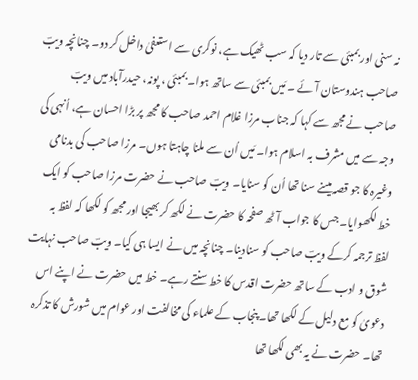نہ سنی اور بمبئی سے تار دیا کہ سب ٹھیک ہے، نوکری سے استعفیٰ داخل کر دو۔ چنانچہ ویبؔ صاحب ہندوستان آئے ۔ مَیں بمبئی سے ساتھ ہوا۔ بمبئی ، پونہ، حیدرآباد میں ویبؔ صاحب نے مجھ سے کہا کہ جناب مرزا غلام احمد صاحب کا مجھ پر بڑا احسان ہے، اُنہی کی وجہ سے میں مشرف بہ اسلام ہوا۔ مَیں اُن سے ملنا چاہتا ہوں۔ مرزا صاحب کی بدنامی وغیرہ کا جو قصہ میںنے سنا تھا اُن کو سنایا۔ ویبؔ صاحب نے حضرت مرزا صاحب کو ایک خط لکھوایا۔ جس کا جواب آٹھ صفحہ کا حضرت نے لکھ کر بھیجا اور مجھ کو لکھا کہ لفظ بہ لفظ ترجمہ کرکے ویبؔ صاحب کو سنادینا۔ چنانچہ میں نے ایسا ہی کیا۔ ویبؔ صاحب نہایت شوق و ادب کے ساتھ حضرت اقدس کا خط سنتے رہے۔ خط میں حضرت نے اپنے اس دعویٰ کو مع دلیل کے لکھا تھا۔ پنجاب کے علماء کی مخالفت اور عوام میں شورش کا تذکرہ تھا۔ حضرت نے یہ بھی لکھا تھا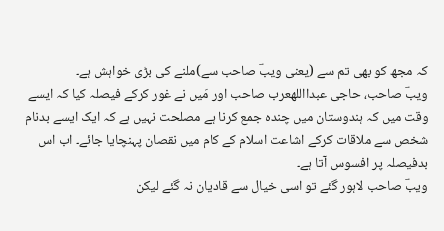کہ مجھ کو بھی تم سے (یعنی ویبؔ صاحب سے)ملنے کی بڑی خواہش ہے۔
ویبؔ صاحب، حاجی عبدااللهعرب صاحب اور مَیں نے غور کرکے فیصلہ کیا کہ ایسے وقت میں کہ ہندوستان میں چندہ جمع کرنا ہے مصلحت نہیں ہے کہ ایک ایسے بدنام شخص سے ملاقات کرکے اشاعت اسلام کے کام میں نقصان پہنچایا جائے۔ اب اس بدفیصلہ پر افسوس آتا ہے۔
ویبؔ صاحب لاہور گئے تو اسی خیال سے قادیان نہ گئے لیکن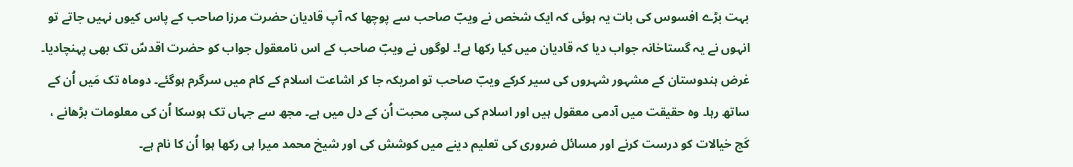بہت بڑے افسوس کی بات یہ ہوئی کہ ایک شخص نے ویبؔ صاحب سے پوچھا کہ آپ قادیان حضرت مرزا صاحب کے پاس کیوں نہیں جاتے تو انہوں نے یہ گستاخانہ جواب دیا کہ قادیان میں کیا رکھا ہے!۔ لوگوں نے ویبؔ صاحب کے اس نامعقول جواب کو حضرت اقدسؑ تک بھی پہنچادیا۔
غرض ہندوستان کے مشہور شہروں کی سیر کرکے ویبؔ صاحب تو امریکہ جا کر اشاعت اسلام کے کام میں سرگرم ہوگئے۔ دوماہ تک مَیں اُن کے ساتھ رہا۔ وہ حقیقت میں آدمی معقول ہیں اور اسلام کی سچی محبت اُن کے دل میں ہے۔ مجھ سے جہاں تک ہوسکا اُن کی معلومات بڑھانے ، کَج خیالات کو درست کرنے اور مسائل ضروری کی تعلیم دینے میں کوشش کی اور شیخ محمد میرا ہی رکھا ہوا اُن کا نام ہے۔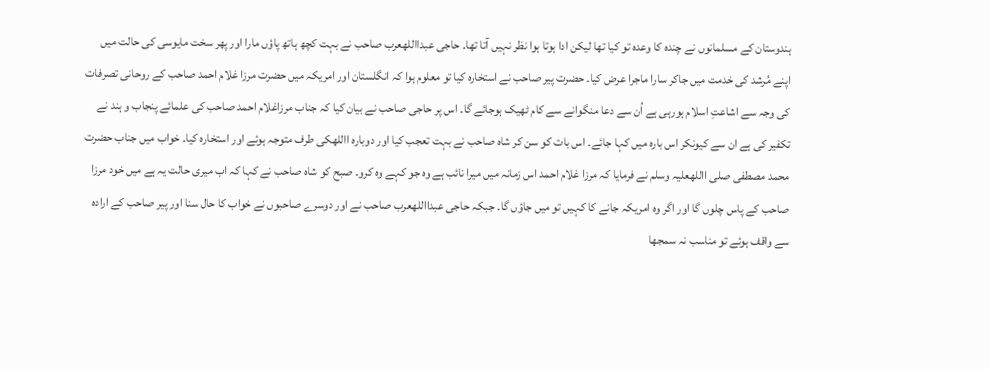ہندوستان کے مسلمانوں نے چندہ کا وعدہ تو کیا تھا لیکن ادا ہوتا ہوا نظر نہیں آتا تھا۔ حاجی عبدااللهعرب صاحب نے بہت کچھ ہاتھ پاؤں مارا اور پھر سخت مایوسی کی حالت میں اپنے مُرشد کی خدمت میں جاکر سارا ماجرا عرض کیا۔ حضرت پیر صاحب نے استخارہ کیا تو معلوم ہوا کہ انگلستان اور امریکہ میں حضرت مرزا غلام احمد صاحب کے روحانی تصرفات کی وجہ سے اشاعتِ اسلام ہورہی ہے اُن سے دعا منگوانے سے کام ٹھیک ہوجائے گا۔ اس پر حاجی صاحب نے بیان کیا کہ جناب مرزاغلام احمد صاحب کی علمائے پنجاب و ہند نے تکفیر کی ہے ان سے کیونکر اس بارہ میں کہا جائے۔ اس بات کو سن کر شاہ صاحب نے بہت تعجب کیا اور دوبارہ االلهکی طرف متوجہ ہوئے اور استخارہ کیا۔ خواب میں جناب حضرت محمد مصطفی صلی االلهعلیہ وسلم نے فرمایا کہ مرزا غلام احمد اس زمانہ میں میرا نائب ہے وہ جو کہے وہ کرو۔ صبح کو شاہ صاحب نے کہا کہ اب میری حالت یہ ہے میں خود مرزا صاحب کے پاس چلوں گا اور اگر وہ امریکہ جانے کا کہیں تو میں جاؤں گا۔ جبکہ حاجی عبدااللهعرب صاحب نے اور دوسرے صاحبوں نے خواب کا حال سنا اور پیر صاحب کے ارادہ سے واقف ہوئے تو مناسب نہ سمجھا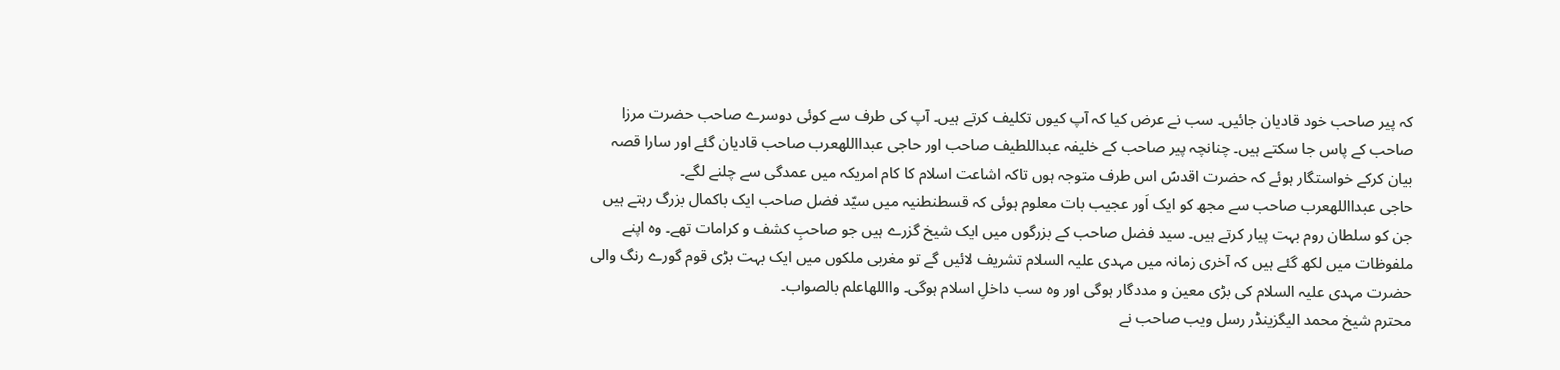کہ پیر صاحب خود قادیان جائیں۔ سب نے عرض کیا کہ آپ کیوں تکلیف کرتے ہیں۔ آپ کی طرف سے کوئی دوسرے صاحب حضرت مرزا صاحب کے پاس جا سکتے ہیں۔ چنانچہ پیر صاحب کے خلیفہ عبداللطیف صاحب اور حاجی عبدااللهعرب صاحب قادیان گئے اور سارا قصہ بیان کرکے خواستگار ہوئے کہ حضرت اقدسؑ اس طرف متوجہ ہوں تاکہ اشاعت اسلام کا کام امریکہ میں عمدگی سے چلنے لگے۔
حاجی عبدااللهعرب صاحب سے مجھ کو ایک اَور عجیب بات معلوم ہوئی کہ قسطنطنیہ میں سیّد فضل صاحب ایک باکمال بزرگ رہتے ہیں جن کو سلطان روم بہت پیار کرتے ہیں۔ سید فضل صاحب کے بزرگوں میں ایک شیخ گزرے ہیں جو صاحبِ کشف و کرامات تھے۔ وہ اپنے ملفوظات میں لکھ گئے ہیں کہ آخری زمانہ میں مہدی علیہ السلام تشریف لائیں گے تو مغربی ملکوں میں ایک بہت بڑی قوم گورے رنگ والی حضرت مہدی علیہ السلام کی بڑی معین و مددگار ہوگی اور وہ سب داخلِ اسلام ہوگی۔ وااللهاعلم بالصواب۔
محترم شیخ محمد الیگزینڈر رسل ویب صاحب نے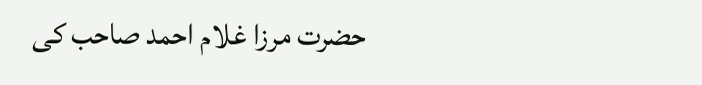حضرت مرزا غلام احمد صاحب کی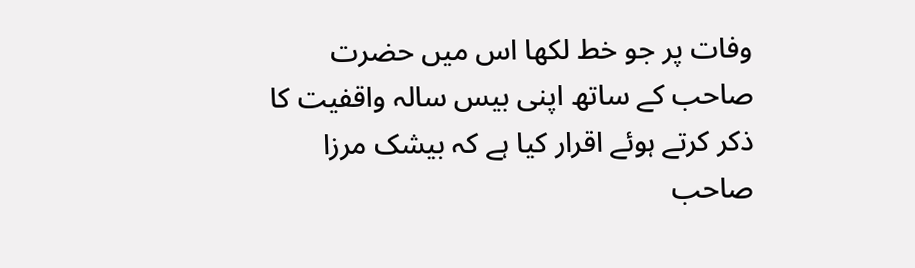وفات پر جو خط لکھا اس میں حضرت صاحب کے ساتھ اپنی بیس سالہ واقفیت کا ذکر کرتے ہوئے اقرار کیا ہے کہ بیشک مرزا صاحب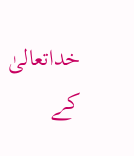خداتعالیٰ کے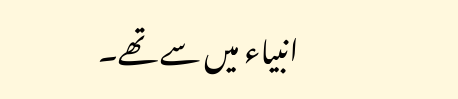انبیاء میں سے تھے۔